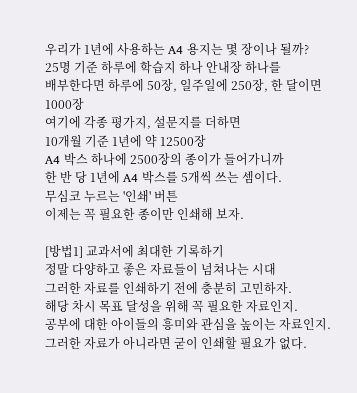우리가 1년에 사용하는 A4 용지는 몇 장이나 될까?
25명 기준 하루에 학습지 하나 안내장 하나를
배부한다면 하루에 50장, 일주일에 250장, 한 달이면 1000장
여기에 각종 평가지, 설문지를 더하면
10개월 기준 1년에 약 12500장
A4 박스 하나에 2500장의 종이가 들어가니까
한 반 당 1년에 A4 박스를 5개씩 쓰는 셈이다.
무심코 누르는 '인쇄' 버튼
이제는 꼭 필요한 종이만 인쇄해 보자.

[방법1] 교과서에 최대한 기록하기
정말 다양하고 좋은 자료들이 넘쳐나는 시대
그러한 자료를 인쇄하기 전에 충분히 고민하자.
해당 차시 목표 달성을 위해 꼭 필요한 자료인지.
공부에 대한 아이들의 흥미와 관심을 높이는 자료인지.
그러한 자료가 아니라면 굳이 인쇄할 필요가 없다.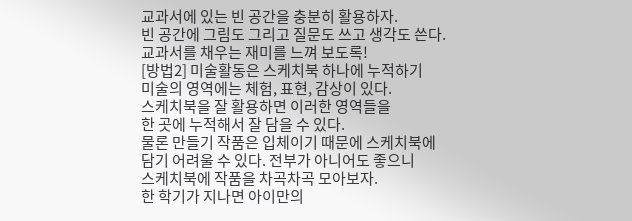교과서에 있는 빈 공간을 충분히 활용하자.
빈 공간에 그림도 그리고 질문도 쓰고 생각도 쓴다.
교과서를 채우는 재미를 느껴 보도록!
[방법2] 미술활동은 스케치북 하나에 누적하기
미술의 영역에는 체험, 표현, 감상이 있다.
스케치북을 잘 활용하면 이러한 영역들을
한 곳에 누적해서 잘 담을 수 있다.
물론 만들기 작품은 입체이기 때문에 스케치북에
담기 어려울 수 있다. 전부가 아니어도 좋으니
스케치북에 작품을 차곡차곡 모아보자.
한 학기가 지나면 아이만의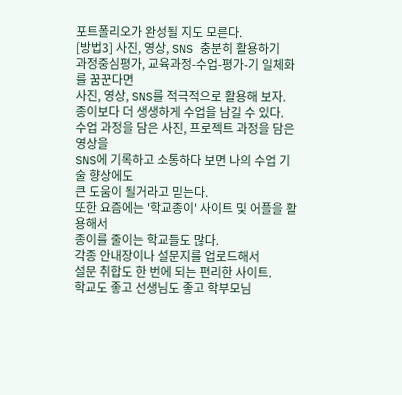포트폴리오가 완성될 지도 모른다.
[방법3] 사진, 영상, SNS 충분히 활용하기
과정중심평가, 교육과정-수업-평가-기 일체화를 꿈꾼다면
사진, 영상, SNS를 적극적으로 활용해 보자.
종이보다 더 생생하게 수업을 남길 수 있다.
수업 과정을 담은 사진, 프로젝트 과정을 담은 영상을
SNS에 기록하고 소통하다 보면 나의 수업 기술 향상에도
큰 도움이 될거라고 믿는다.
또한 요즘에는 '학교종이' 사이트 및 어플을 활용해서
종이를 줄이는 학교들도 많다.
각종 안내장이나 설문지를 업로드해서
설문 취합도 한 번에 되는 편리한 사이트.
학교도 좋고 선생님도 좋고 학부모님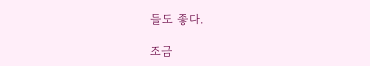들도 좋다.

조금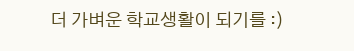더 가벼운 학교생활이 되기를 :)